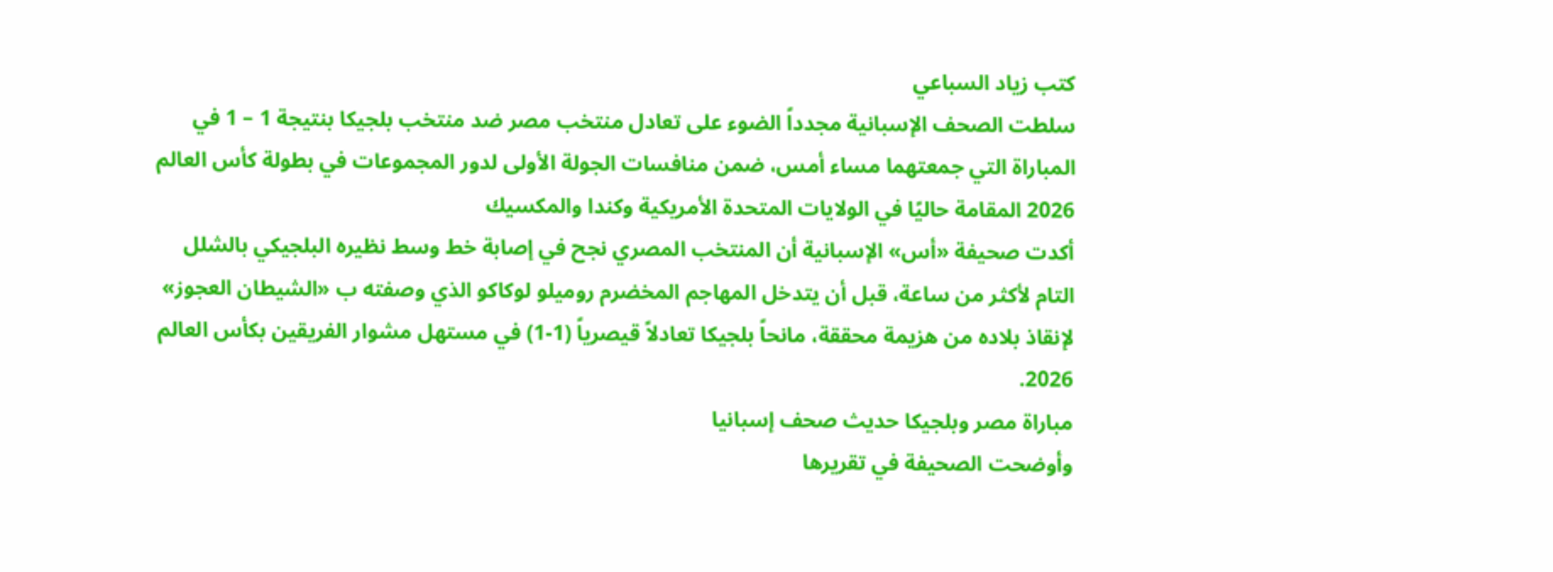كتب زياد السباعي
سلطت الصحف الإسبانية مجدداً الضوء على تعادل منتخب مصر ضد منتخب بلجيكا بنتيجة 1 – 1 في المباراة التي جمعتهما مساء أمس، ضمن منافسات الجولة الأولى لدور المجموعات في بطولة كأس العالم 2026 المقامة حاليًا في الولايات المتحدة الأمريكية وكندا والمكسيك
أكدت صحيفة «أس» الإسبانية أن المنتخب المصري نجح في إصابة خط وسط نظيره البلجيكي بالشلل التام لأكثر من ساعة، قبل أن يتدخل المهاجم المخضرم روميلو لوكاكو الذي وصفته ب «الشيطان العجوز» لإنقاذ بلاده من هزيمة محققة، مانحاً بلجيكا تعادلاً قيصرياً (1-1) في مستهل مشوار الفريقين بكأس العالم 2026.
مباراة مصر وبلجيكا حديث صحف إسبانيا
وأوضحت الصحيفة في تقريرها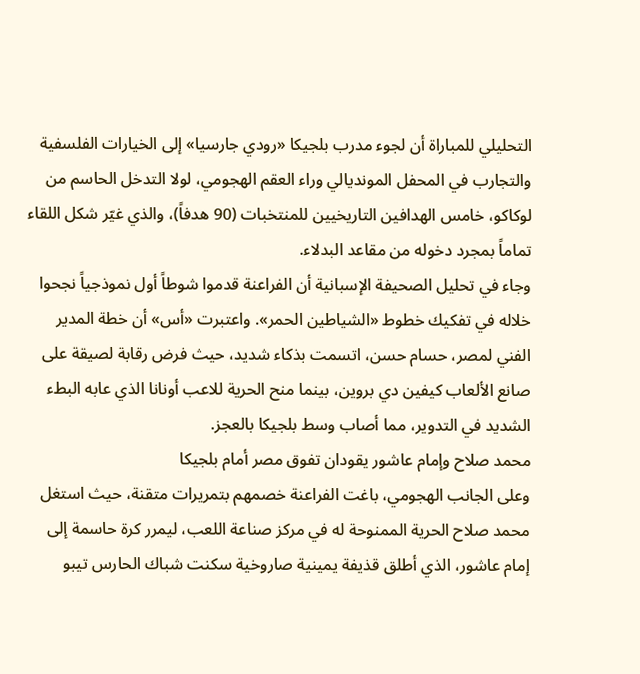التحليلي للمباراة أن لجوء مدرب بلجيكا «رودي جارسيا» إلى الخيارات الفلسفية والتجارب في المحفل المونديالي وراء العقم الهجومي، لولا التدخل الحاسم من لوكاكو، خامس الهدافين التاريخيين للمنتخبات (90 هدفاً)، والذي غيّر شكل اللقاء تماماً بمجرد دخوله من مقاعد البدلاء.
وجاء في تحليل الصحيفة الإسبانية أن الفراعنة قدموا شوطاً أول نموذجياً نجحوا خلاله في تفكيك خطوط «الشياطين الحمر». واعتبرت «أس» أن خطة المدير الفني لمصر، حسام حسن، اتسمت بذكاء شديد، حيث فرض رقابة لصيقة على صانع الألعاب كيفين دي بروين، بينما منح الحرية للاعب أونانا الذي عابه البطء الشديد في التدوير، مما أصاب وسط بلجيكا بالعجز.
محمد صلاح وإمام عاشور يقودان تفوق مصر أمام بلجيكا
وعلى الجانب الهجومي، باغت الفراعنة خصمهم بتمريرات متقنة، حيث استغل محمد صلاح الحرية الممنوحة له في مركز صناعة اللعب، ليمرر كرة حاسمة إلى إمام عاشور، الذي أطلق قذيفة يمينية صاروخية سكنت شباك الحارس تيبو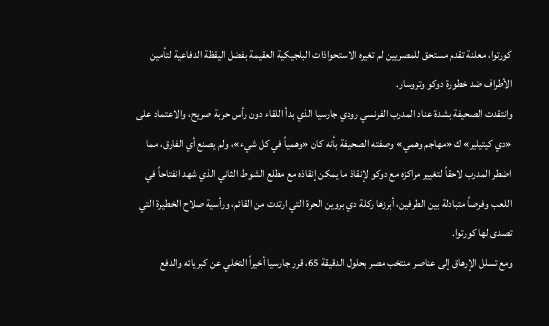كورتوا، معلنة تقدم مستحق للمصريين لم تغيره الاستحواذات البلجيكية العقيمة بفضل اليقظة الدفاعية لتأمين الأطراف ضد خطورة دوكو وتروسار.
وانتقدت الصحيفة بشدة عناد المدرب الفرنسي رودي جارسيا الذي بدأ اللقاء دون رأس حربة صريح، والاعتماد على «دي كيتيلير» ك «مهاجم وهمي» وصفته الصحيفة بأنه كان «وهمياً في كل شيء»، ولم يصنع أي الفارق، مما اضطر المدرب لاحقاً لتغيير مراكزه مع دوكو لإنقاذ ما يمكن إنقاذه مع مطلع الشوط الثاني الذي شهد انفتاحاً في اللعب وفرصاً متبادلة بين الطرفين، أبرزها ركلة دي بروين الحرة التي ارتدت من القائم، ورأسية صلاح الخطيرة التي تصدى لها كورتوا.
ومع تسلل الإرهاق إلى عناصر منتخب مصر بحلول الدقيقة 65، قرر جارسيا أخيراً التخلي عن كبريائه والدفع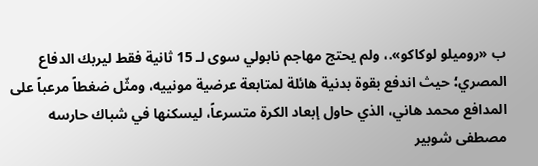ب «روميلو لوكاكو».، ولم يحتج مهاجم نابولي سوى لـ 15 ثانية فقط ليربك الدفاع المصري؛ حيث اندفع بقوة بدنية هائلة لمتابعة عرضية مونييه، ومثّل ضغطاً مرعباً على المدافع محمد هاني، الذي حاول إبعاد الكرة متسرعاً، ليسكنها في شباك حارسه مصطفى شوبير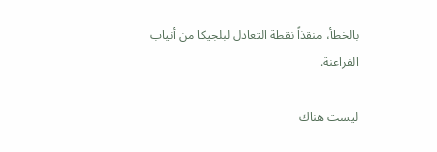بالخطأ، منقذاً نقطة التعادل لبلجيكا من أنياب الفراعنة.

ليست هناك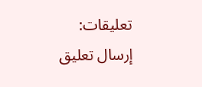تعليقات:
إرسال تعليق